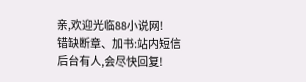亲,欢迎光临88小说网!
错缺断章、加书:站内短信
后台有人,会尽快回复!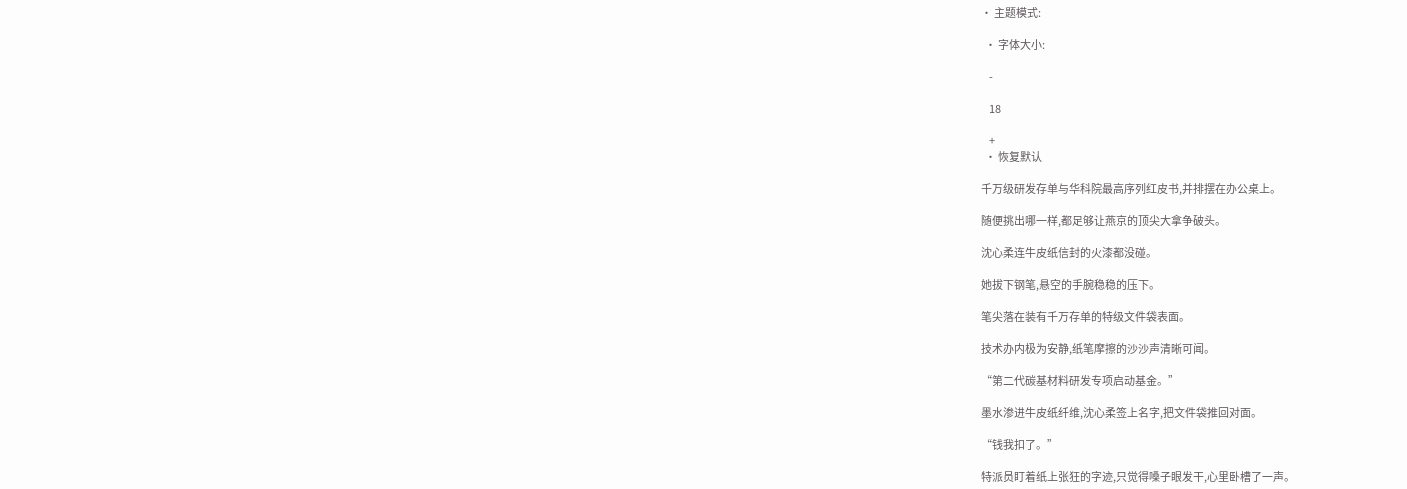• 主题模式:

  • 字体大小:

    -

    18

    +
  • 恢复默认

千万级研发存单与华科院最高序列红皮书,并排摆在办公桌上。

随便挑出哪一样,都足够让燕京的顶尖大拿争破头。

沈心柔连牛皮纸信封的火漆都没碰。

她拔下钢笔,悬空的手腕稳稳的压下。

笔尖落在装有千万存单的特级文件袋表面。

技术办内极为安静,纸笔摩擦的沙沙声清晰可闻。

“第二代碳基材料研发专项启动基金。”

墨水渗进牛皮纸纤维,沈心柔签上名字,把文件袋推回对面。

“钱我扣了。”

特派员盯着纸上张狂的字迹,只觉得嗓子眼发干,心里卧槽了一声。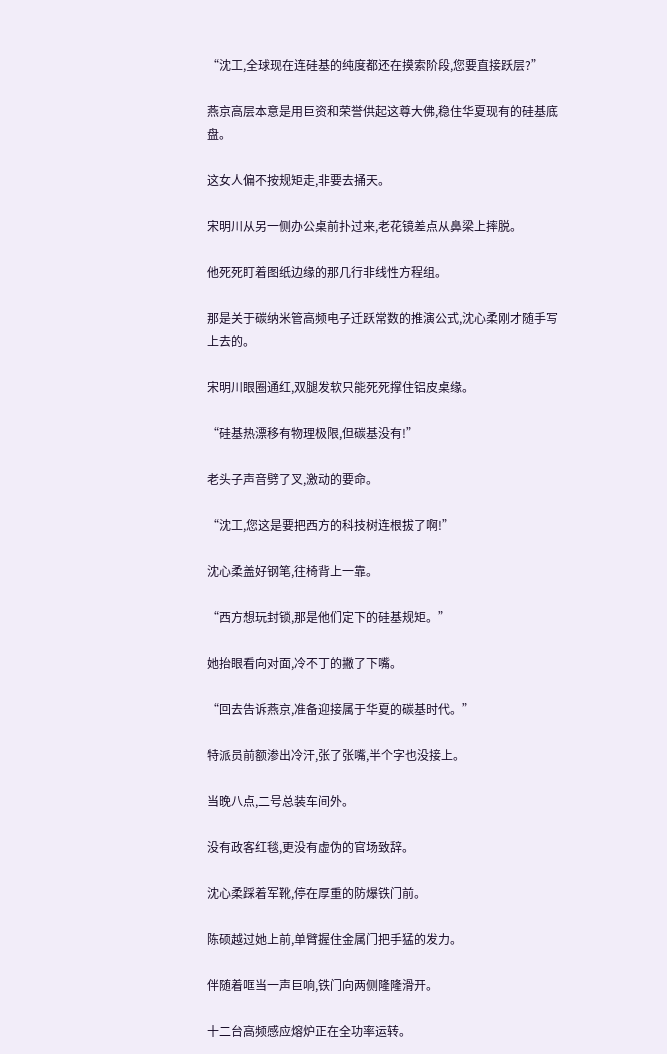“沈工,全球现在连硅基的纯度都还在摸索阶段,您要直接跃层?”

燕京高层本意是用巨资和荣誉供起这尊大佛,稳住华夏现有的硅基底盘。

这女人偏不按规矩走,非要去捅天。

宋明川从另一侧办公桌前扑过来,老花镜差点从鼻梁上摔脱。

他死死盯着图纸边缘的那几行非线性方程组。

那是关于碳纳米管高频电子迁跃常数的推演公式,沈心柔刚才随手写上去的。

宋明川眼圈通红,双腿发软只能死死撑住铝皮桌缘。

“硅基热漂移有物理极限,但碳基没有!”

老头子声音劈了叉,激动的要命。

“沈工,您这是要把西方的科技树连根拔了啊!”

沈心柔盖好钢笔,往椅背上一靠。

“西方想玩封锁,那是他们定下的硅基规矩。”

她抬眼看向对面,冷不丁的撇了下嘴。

“回去告诉燕京,准备迎接属于华夏的碳基时代。”

特派员前额渗出冷汗,张了张嘴,半个字也没接上。

当晚八点,二号总装车间外。

没有政客红毯,更没有虚伪的官场致辞。

沈心柔踩着军靴,停在厚重的防爆铁门前。

陈硕越过她上前,单臂握住金属门把手猛的发力。

伴随着哐当一声巨响,铁门向两侧隆隆滑开。

十二台高频感应熔炉正在全功率运转。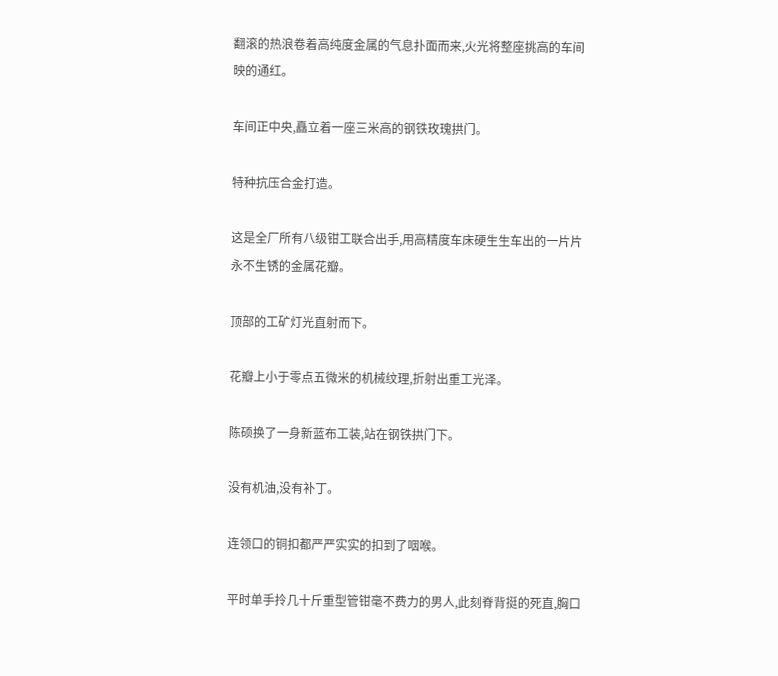翻滚的热浪卷着高纯度金属的气息扑面而来,火光将整座挑高的车间映的通红。

车间正中央,矗立着一座三米高的钢铁玫瑰拱门。

特种抗压合金打造。

这是全厂所有八级钳工联合出手,用高精度车床硬生生车出的一片片永不生锈的金属花瓣。

顶部的工矿灯光直射而下。

花瓣上小于零点五微米的机械纹理,折射出重工光泽。

陈硕换了一身新蓝布工装,站在钢铁拱门下。

没有机油,没有补丁。

连领口的铜扣都严严实实的扣到了咽喉。

平时单手拎几十斤重型管钳毫不费力的男人,此刻脊背挺的死直,胸口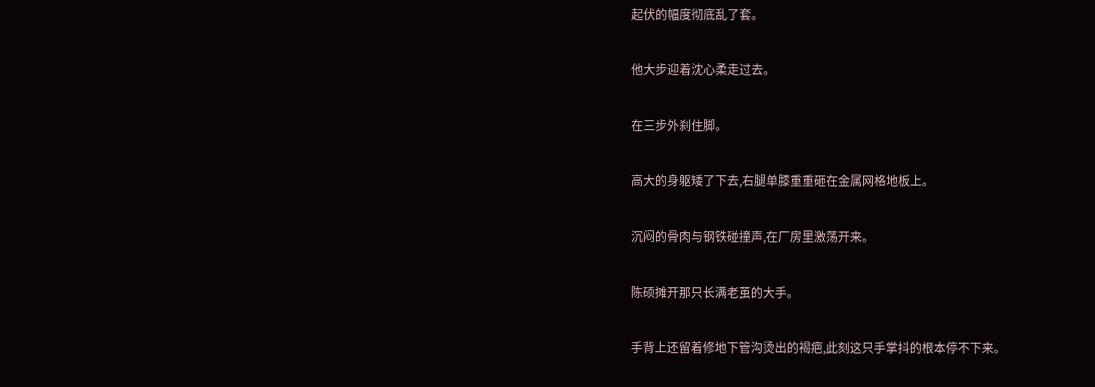起伏的幅度彻底乱了套。

他大步迎着沈心柔走过去。

在三步外刹住脚。

高大的身躯矮了下去,右腿单膝重重砸在金属网格地板上。

沉闷的骨肉与钢铁碰撞声,在厂房里激荡开来。

陈硕摊开那只长满老茧的大手。

手背上还留着修地下管沟烫出的褐疤,此刻这只手掌抖的根本停不下来。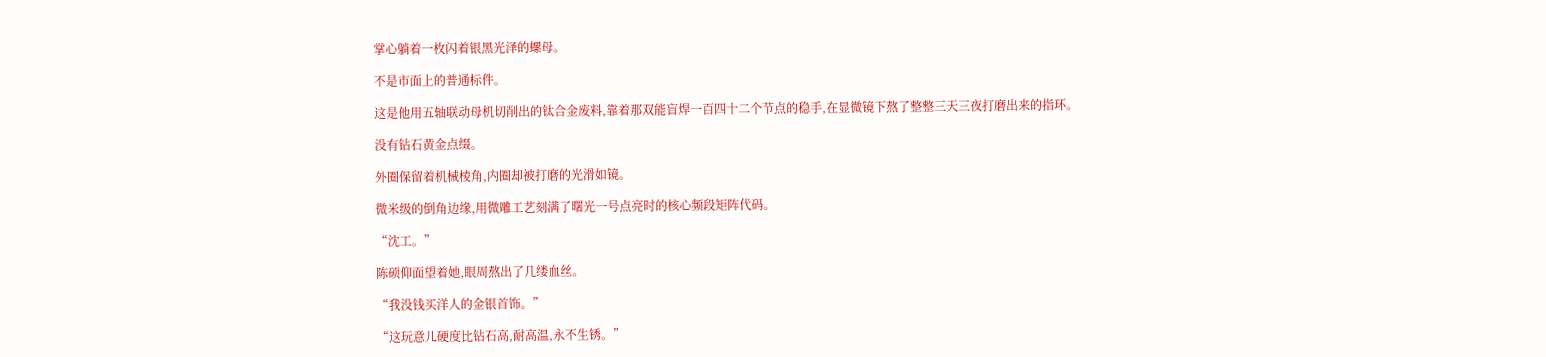掌心躺着一枚闪着银黑光泽的螺母。

不是市面上的普通标件。

这是他用五轴联动母机切削出的钛合金废料,靠着那双能盲焊一百四十二个节点的稳手,在显微镜下熬了整整三天三夜打磨出来的指环。

没有钻石黄金点缀。

外圈保留着机械棱角,内圈却被打磨的光滑如镜。

微米级的倒角边缘,用微雕工艺刻满了曙光一号点亮时的核心频段矩阵代码。

“沈工。”

陈硕仰面望着她,眼周熬出了几缕血丝。

“我没钱买洋人的金银首饰。”

“这玩意儿硬度比钻石高,耐高温,永不生锈。”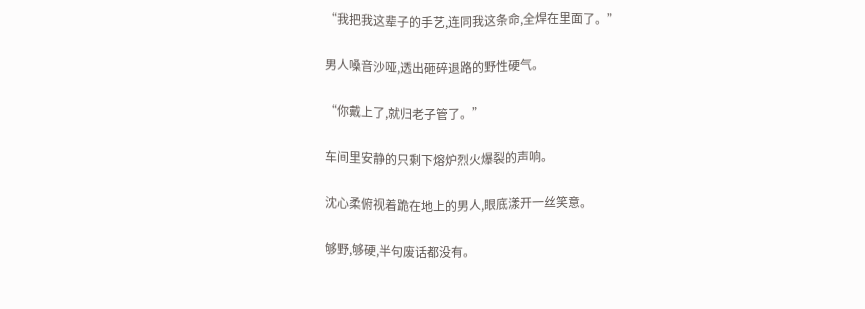“我把我这辈子的手艺,连同我这条命,全焊在里面了。”

男人嗓音沙哑,透出砸碎退路的野性硬气。

“你戴上了,就归老子管了。”

车间里安静的只剩下熔炉烈火爆裂的声响。

沈心柔俯视着跪在地上的男人,眼底漾开一丝笑意。

够野,够硬,半句废话都没有。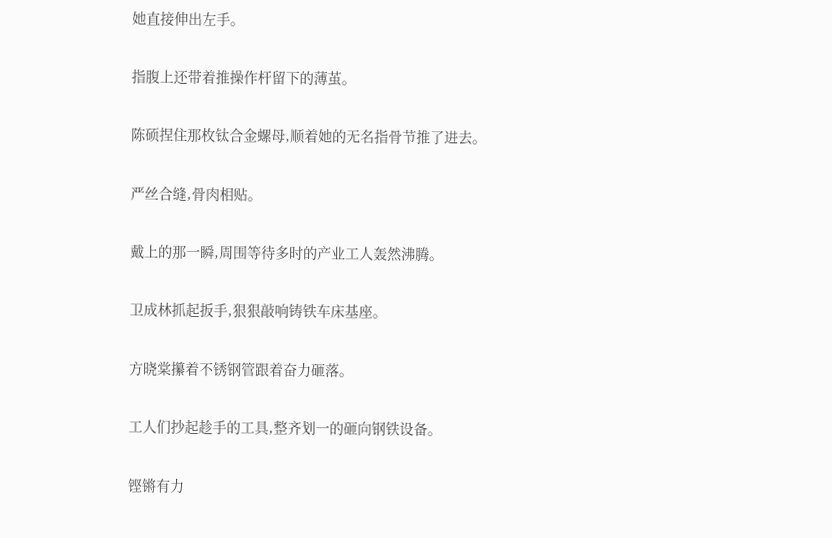她直接伸出左手。

指腹上还带着推操作杆留下的薄茧。

陈硕捏住那枚钛合金螺母,顺着她的无名指骨节推了进去。

严丝合缝,骨肉相贴。

戴上的那一瞬,周围等待多时的产业工人轰然沸腾。

卫成林抓起扳手,狠狠敲响铸铁车床基座。

方晓棠攥着不锈钢管跟着奋力砸落。

工人们抄起趁手的工具,整齐划一的砸向钢铁设备。

铿锵有力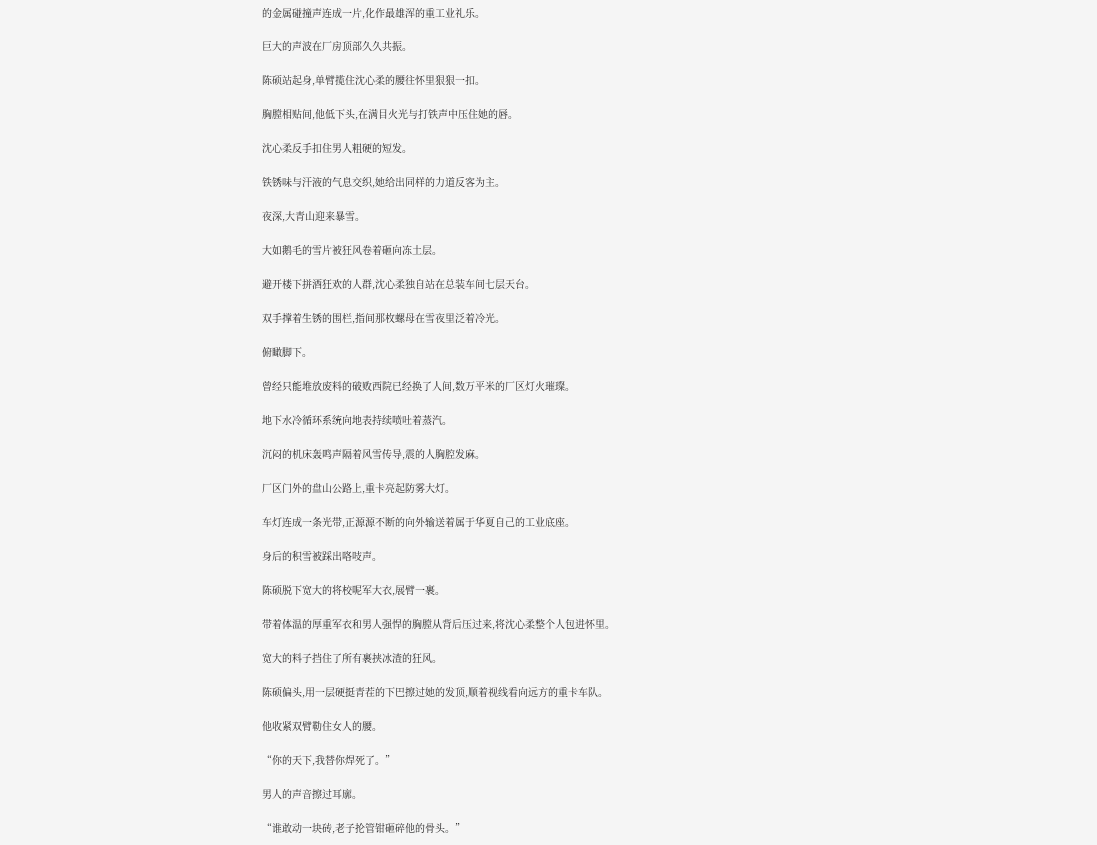的金属碰撞声连成一片,化作最雄浑的重工业礼乐。

巨大的声波在厂房顶部久久共振。

陈硕站起身,单臂揽住沈心柔的腰往怀里狠狠一扣。

胸膛相贴间,他低下头,在满目火光与打铁声中压住她的唇。

沈心柔反手扣住男人粗硬的短发。

铁锈味与汗液的气息交织,她给出同样的力道反客为主。

夜深,大青山迎来暴雪。

大如鹅毛的雪片被狂风卷着砸向冻土层。

避开楼下拼酒狂欢的人群,沈心柔独自站在总装车间七层天台。

双手撑着生锈的围栏,指间那枚螺母在雪夜里泛着冷光。

俯瞰脚下。

曾经只能堆放废料的破败西院已经换了人间,数万平米的厂区灯火璀璨。

地下水冷循环系统向地表持续喷吐着蒸汽。

沉闷的机床轰鸣声隔着风雪传导,震的人胸腔发麻。

厂区门外的盘山公路上,重卡亮起防雾大灯。

车灯连成一条光带,正源源不断的向外输送着属于华夏自己的工业底座。

身后的积雪被踩出咯吱声。

陈硕脱下宽大的将校呢军大衣,展臂一裹。

带着体温的厚重军衣和男人强悍的胸膛从背后压过来,将沈心柔整个人包进怀里。

宽大的料子挡住了所有裹挟冰渣的狂风。

陈硕偏头,用一层硬挺青茬的下巴擦过她的发顶,顺着视线看向远方的重卡车队。

他收紧双臂勒住女人的腰。

“你的天下,我替你焊死了。”

男人的声音擦过耳廓。

“谁敢动一块砖,老子抡管钳砸碎他的骨头。”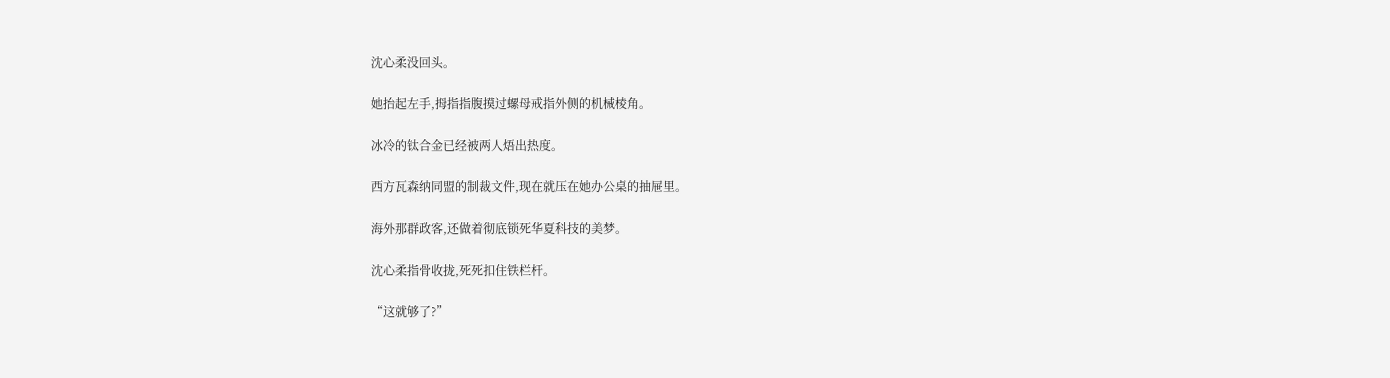沈心柔没回头。

她抬起左手,拇指指腹摸过螺母戒指外侧的机械棱角。

冰冷的钛合金已经被两人焐出热度。

西方瓦森纳同盟的制裁文件,现在就压在她办公桌的抽屉里。

海外那群政客,还做着彻底锁死华夏科技的美梦。

沈心柔指骨收拢,死死扣住铁栏杆。

“这就够了?”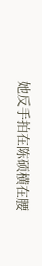她反手拍在陈硕横在腰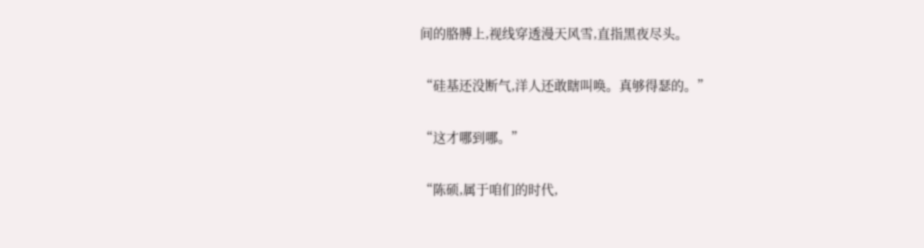间的胳膊上,视线穿透漫天风雪,直指黑夜尽头。

“硅基还没断气,洋人还敢瞎叫唤。真够得瑟的。”

“这才哪到哪。”

“陈硕,属于咱们的时代,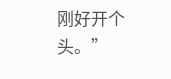刚好开个头。”